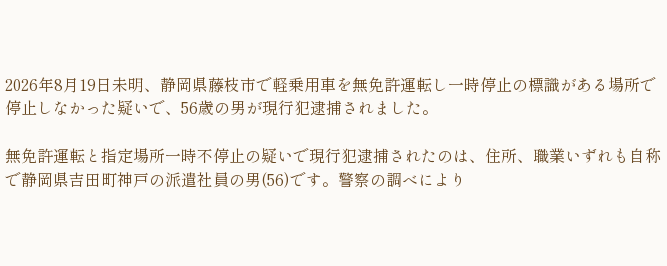2026年8月19日未明、静岡県藤枝市で軽乗用車を無免許運転し一時停止の標識がある場所で停止しなかった疑いで、56歳の男が現行犯逮捕されました。

無免許運転と指定場所一時不停止の疑いで現行犯逮捕されたのは、住所、職業いずれも自称で静岡県吉田町神戸の派遣社員の男(56)です。警察の調べにより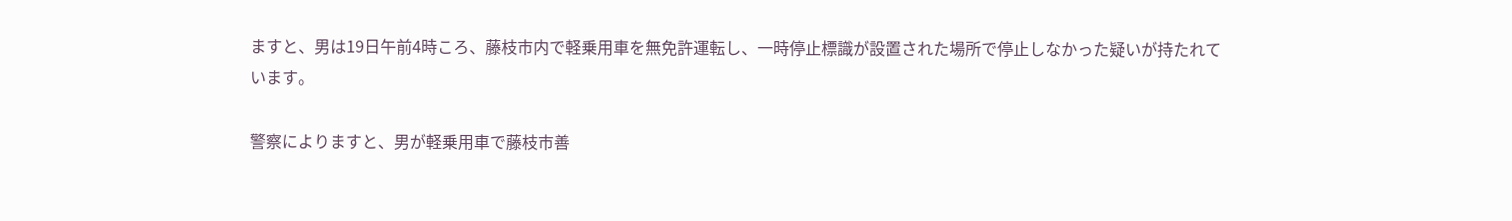ますと、男は19日午前4時ころ、藤枝市内で軽乗用車を無免許運転し、一時停止標識が設置された場所で停止しなかった疑いが持たれています。

警察によりますと、男が軽乗用車で藤枝市善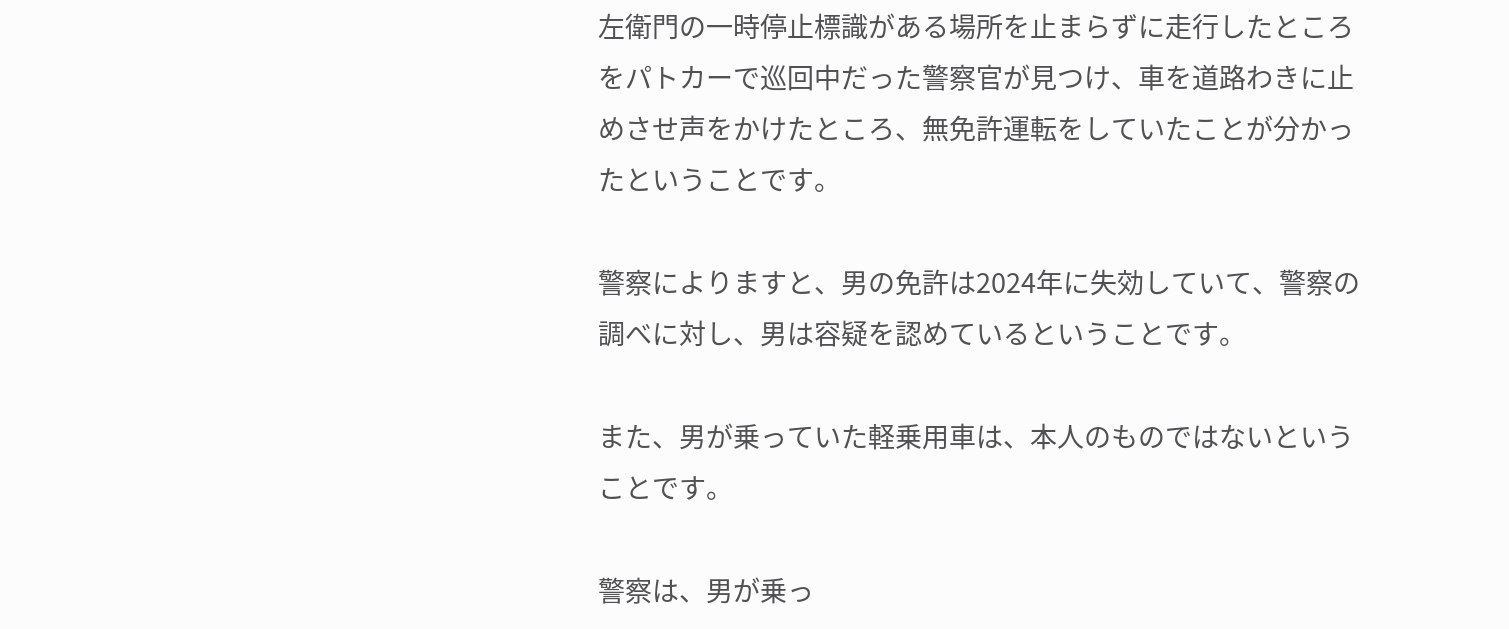左衛門の一時停止標識がある場所を止まらずに走行したところをパトカーで巡回中だった警察官が見つけ、車を道路わきに止めさせ声をかけたところ、無免許運転をしていたことが分かったということです。

警察によりますと、男の免許は2024年に失効していて、警察の調べに対し、男は容疑を認めているということです。

また、男が乗っていた軽乗用車は、本人のものではないということです。

警察は、男が乗っ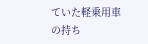ていた軽乗用車の持ち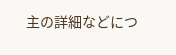主の詳細などにつ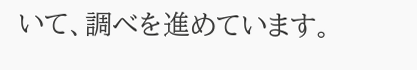いて、調べを進めています。